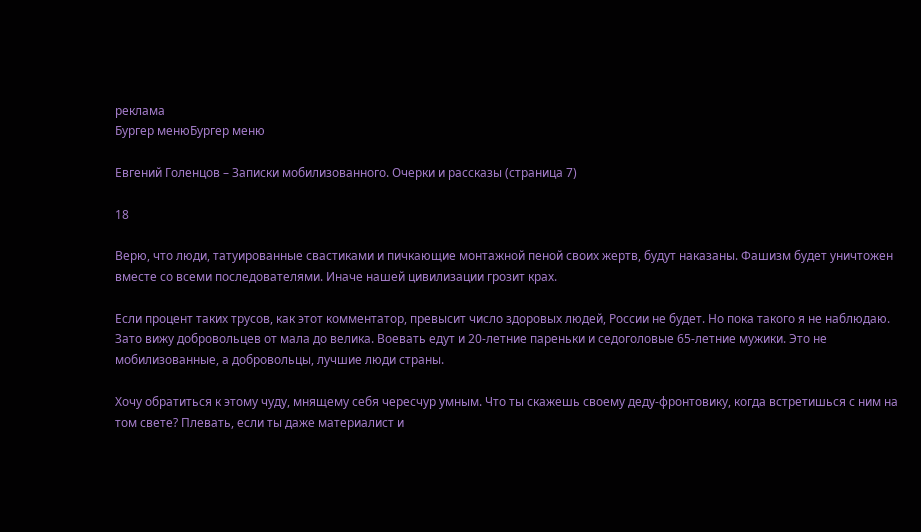реклама
Бургер менюБургер меню

Евгений Голенцов – Записки мобилизованного. Очерки и рассказы (страница 7)

18

Верю, что люди, татуированные свастиками и пичкающие монтажной пеной своих жертв, будут наказаны. Фашизм будет уничтожен вместе со всеми последователями. Иначе нашей цивилизации грозит крах.

Если процент таких трусов, как этот комментатор, превысит число здоровых людей, России не будет. Но пока такого я не наблюдаю. Зато вижу добровольцев от мала до велика. Воевать едут и 20-летние пареньки и седоголовые 65-летние мужики. Это не мобилизованные, а добровольцы, лучшие люди страны.

Хочу обратиться к этому чуду, мнящему себя чересчур умным. Что ты скажешь своему деду-фронтовику, когда встретишься с ним на том свете? Плевать, если ты даже материалист и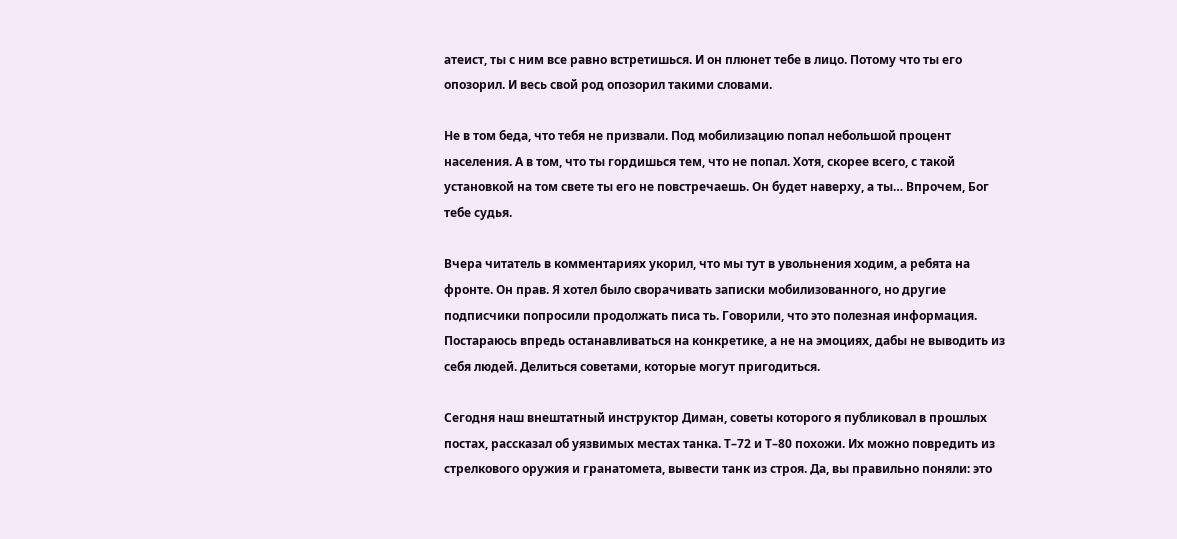атеист, ты с ним все равно встретишься. И он плюнет тебе в лицо. Потому что ты его опозорил. И весь свой род опозорил такими словами.

Не в том беда, что тебя не призвали. Под мобилизацию попал небольшой процент населения. А в том, что ты гордишься тем, что не попал. Хотя, скорее всего, с такой установкой на том свете ты его не повстречаешь. Он будет наверху, а ты… Впрочем, Бог тебе судья.

Вчера читатель в комментариях укорил, что мы тут в увольнения ходим, а ребята на фронте. Он прав. Я хотел было сворачивать записки мобилизованного, но другие подписчики попросили продолжать писа ть. Говорили, что это полезная информация. Постараюсь впредь останавливаться на конкретике, а не на эмоциях, дабы не выводить из себя людей. Делиться советами, которые могут пригодиться.

Сегодня наш внештатный инструктор Диман, советы которого я публиковал в прошлых постах, рассказал об уязвимых местах танка. Т–72 и Т–80 похожи. Их можно повредить из стрелкового оружия и гранатомета, вывести танк из строя. Да, вы правильно поняли: это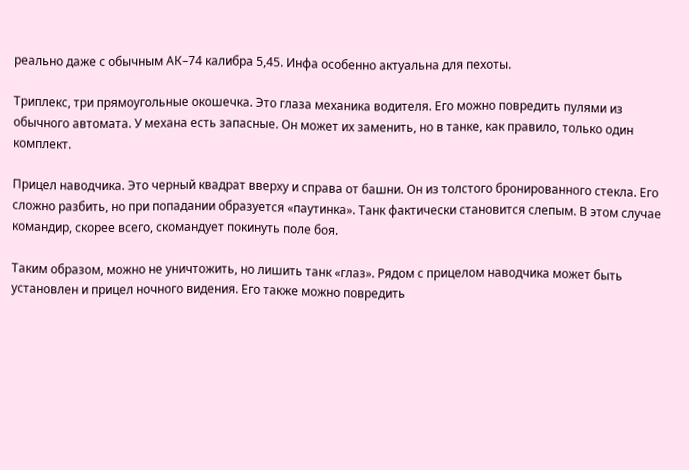реально даже с обычным АК–74 калибра 5,45. Инфа особенно актуальна для пехоты.

Триплекс, три прямоугольные окошечка. Это глаза механика водителя. Его можно повредить пулями из обычного автомата. У механа есть запасные. Он может их заменить, но в танке, как правило, только один комплект.

Прицел наводчика. Это черный квадрат вверху и справа от башни. Он из толстого бронированного стекла. Его сложно разбить, но при попадании образуется «паутинка». Танк фактически становится слепым. В этом случае командир, скорее всего, скомандует покинуть поле боя.

Таким образом, можно не уничтожить, но лишить танк «глаз». Рядом с прицелом наводчика может быть установлен и прицел ночного видения. Его также можно повредить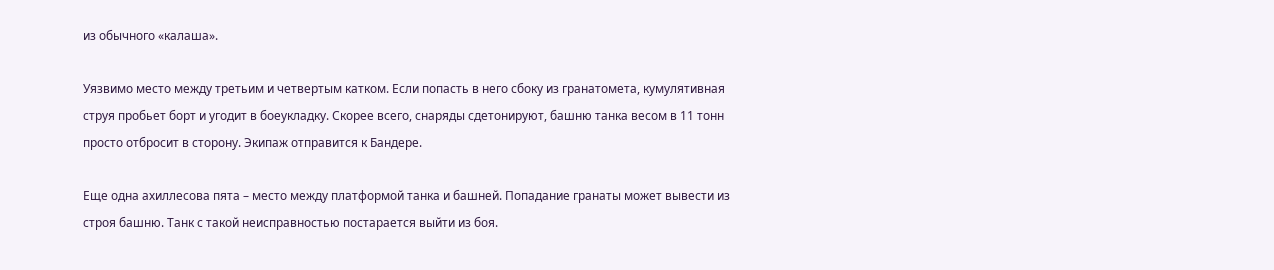из обычного «калаша».

Уязвимо место между третьим и четвертым катком. Если попасть в него сбоку из гранатомета, кумулятивная струя пробьет борт и угодит в боеукладку. Скорее всего, снаряды сдетонируют, башню танка весом в 11 тонн просто отбросит в сторону. Экипаж отправится к Бандере.

Еще одна ахиллесова пята – место между платформой танка и башней. Попадание гранаты может вывести из строя башню. Танк с такой неисправностью постарается выйти из боя.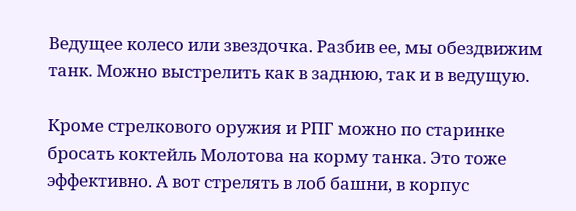Ведущее колесо или звездочка. Разбив ее, мы обездвижим танк. Можно выстрелить как в заднюю, так и в ведущую.

Кроме стрелкового оружия и РПГ можно по старинке бросать коктейль Молотова на корму танка. Это тоже эффективно. А вот стрелять в лоб башни, в корпус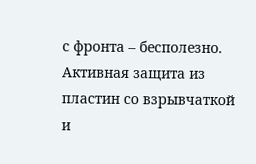с фронта – бесполезно. Активная защита из пластин со взрывчаткой и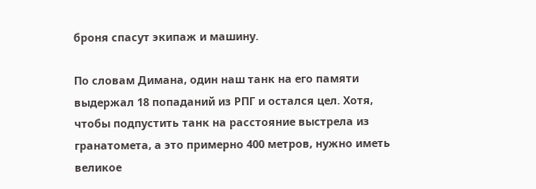броня спасут экипаж и машину.

По словам Димана, один наш танк на его памяти выдержал 18 попаданий из РПГ и остался цел. Хотя, чтобы подпустить танк на расстояние выстрела из гранатомета, а это примерно 400 метров, нужно иметь великое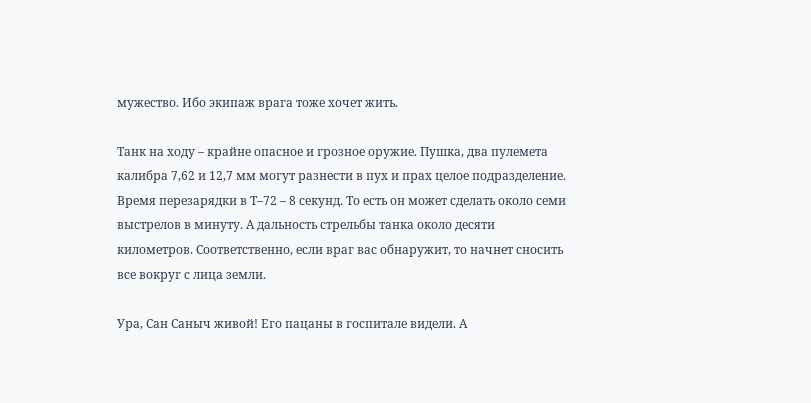мужество. Ибо экипаж врага тоже хочет жить.

Танк на ходу – крайне опасное и грозное оружие. Пушка, два пулемета калибра 7,62 и 12,7 мм могут разнести в пух и прах целое подразделение. Время перезарядки в Т–72 – 8 секунд. То есть он может сделать около семи выстрелов в минуту. А дальность стрельбы танка около десяти километров. Соответственно, если враг вас обнаружит, то начнет сносить все вокруг с лица земли.

Ура, Сан Саныч живой! Его пацаны в госпитале видели. А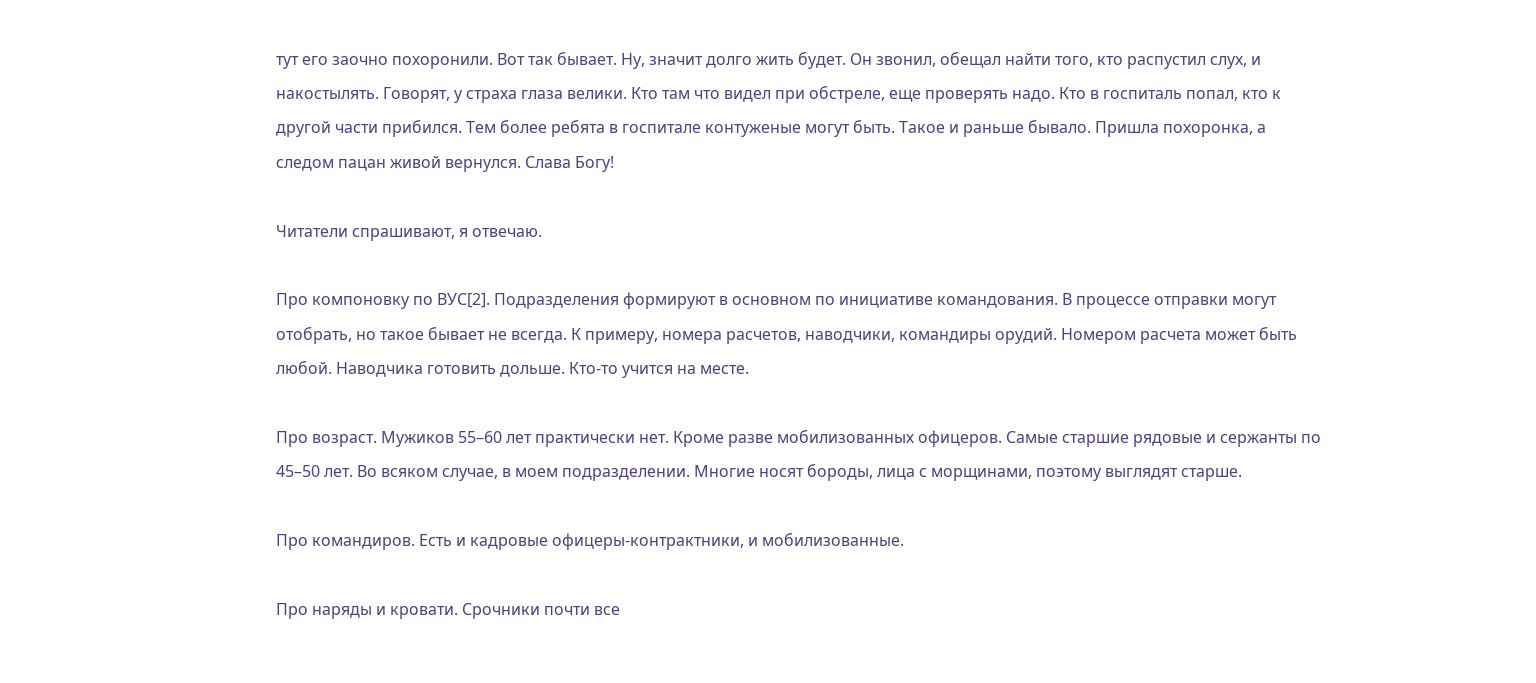тут его заочно похоронили. Вот так бывает. Ну, значит долго жить будет. Он звонил, обещал найти того, кто распустил слух, и накостылять. Говорят, у страха глаза велики. Кто там что видел при обстреле, еще проверять надо. Кто в госпиталь попал, кто к другой части прибился. Тем более ребята в госпитале контуженые могут быть. Такое и раньше бывало. Пришла похоронка, а следом пацан живой вернулся. Слава Богу!

Читатели спрашивают, я отвечаю.

Про компоновку по ВУС[2]. Подразделения формируют в основном по инициативе командования. В процессе отправки могут отобрать, но такое бывает не всегда. К примеру, номера расчетов, наводчики, командиры орудий. Номером расчета может быть любой. Наводчика готовить дольше. Кто-то учится на месте.

Про возраст. Мужиков 55–60 лет практически нет. Кроме разве мобилизованных офицеров. Самые старшие рядовые и сержанты по 45–50 лет. Во всяком случае, в моем подразделении. Многие носят бороды, лица с морщинами, поэтому выглядят старше.

Про командиров. Есть и кадровые офицеры-контрактники, и мобилизованные.

Про наряды и кровати. Срочники почти все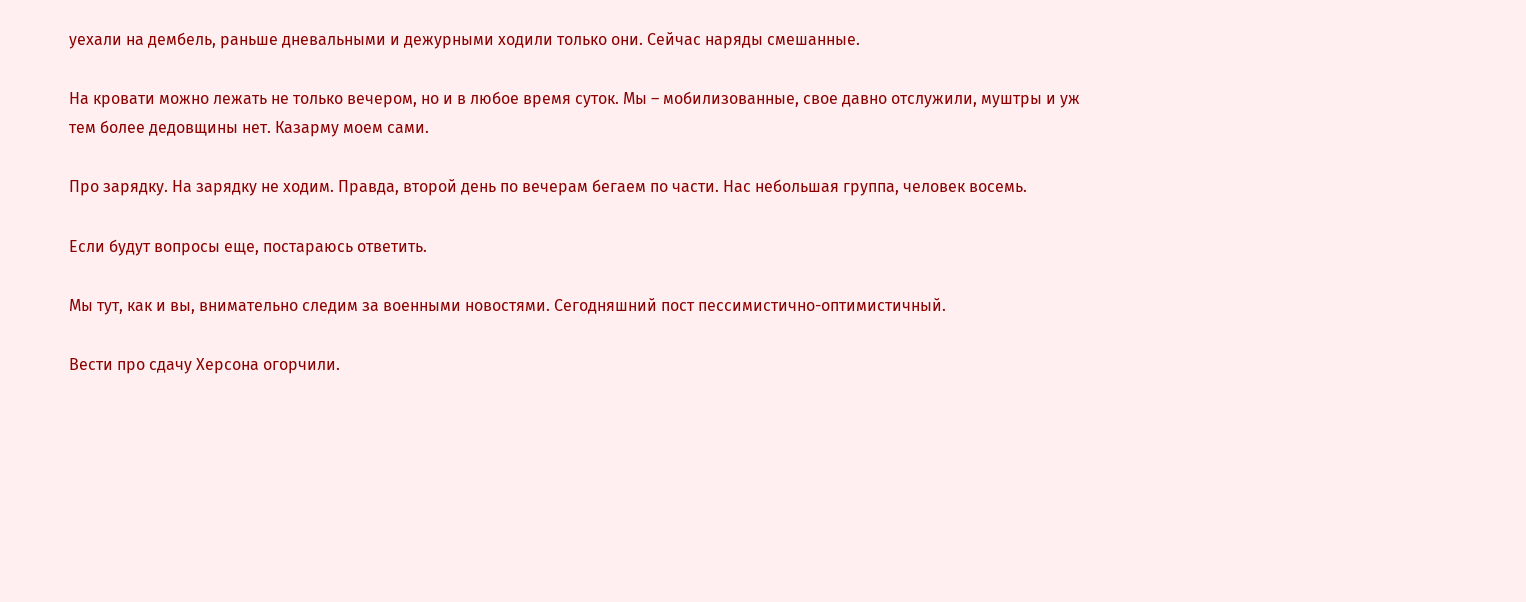уехали на дембель, раньше дневальными и дежурными ходили только они. Сейчас наряды смешанные.

На кровати можно лежать не только вечером, но и в любое время суток. Мы – мобилизованные, свое давно отслужили, муштры и уж тем более дедовщины нет. Казарму моем сами.

Про зарядку. На зарядку не ходим. Правда, второй день по вечерам бегаем по части. Нас небольшая группа, человек восемь.

Если будут вопросы еще, постараюсь ответить.

Мы тут, как и вы, внимательно следим за военными новостями. Сегодняшний пост пессимистично-оптимистичный.

Вести про сдачу Херсона огорчили.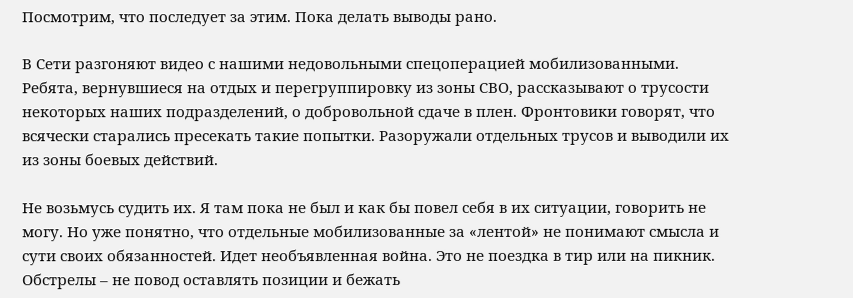Посмотрим, что последует за этим. Пока делать выводы рано.

В Сети разгоняют видео с нашими недовольными спецоперацией мобилизованными. Ребята, вернувшиеся на отдых и перегруппировку из зоны СВО, рассказывают о трусости некоторых наших подразделений, о добровольной сдаче в плен. Фронтовики говорят, что всячески старались пресекать такие попытки. Разоружали отдельных трусов и выводили их из зоны боевых действий.

Не возьмусь судить их. Я там пока не был и как бы повел себя в их ситуации, говорить не могу. Но уже понятно, что отдельные мобилизованные за «лентой» не понимают смысла и сути своих обязанностей. Идет необъявленная война. Это не поездка в тир или на пикник. Обстрелы – не повод оставлять позиции и бежать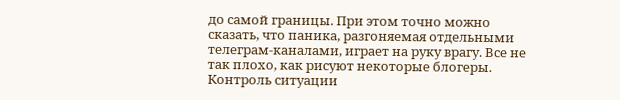до самой границы. При этом точно можно сказать, что паника, разгоняемая отдельными телеграм-каналами, играет на руку врагу. Все не так плохо, как рисуют некоторые блогеры. Контроль ситуации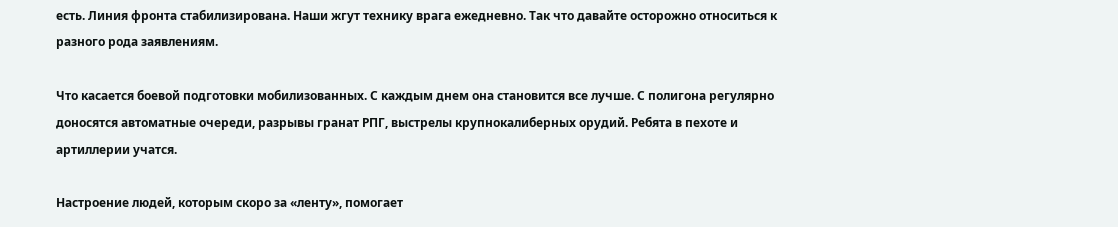есть. Линия фронта стабилизирована. Наши жгут технику врага ежедневно. Так что давайте осторожно относиться к разного рода заявлениям.

Что касается боевой подготовки мобилизованных. С каждым днем она становится все лучше. С полигона регулярно доносятся автоматные очереди, разрывы гранат РПГ, выстрелы крупнокалиберных орудий. Ребята в пехоте и артиллерии учатся.

Настроение людей, которым скоро за «ленту», помогает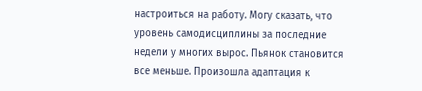настроиться на работу. Могу сказать, что уровень самодисциплины за последние недели у многих вырос. Пьянок становится все меньше. Произошла адаптация к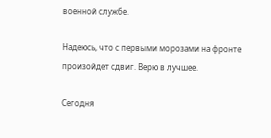военной службе.

Надеюсь, что с первыми морозами на фронте произойдет сдвиг. Верю в лучшее.

Сегодня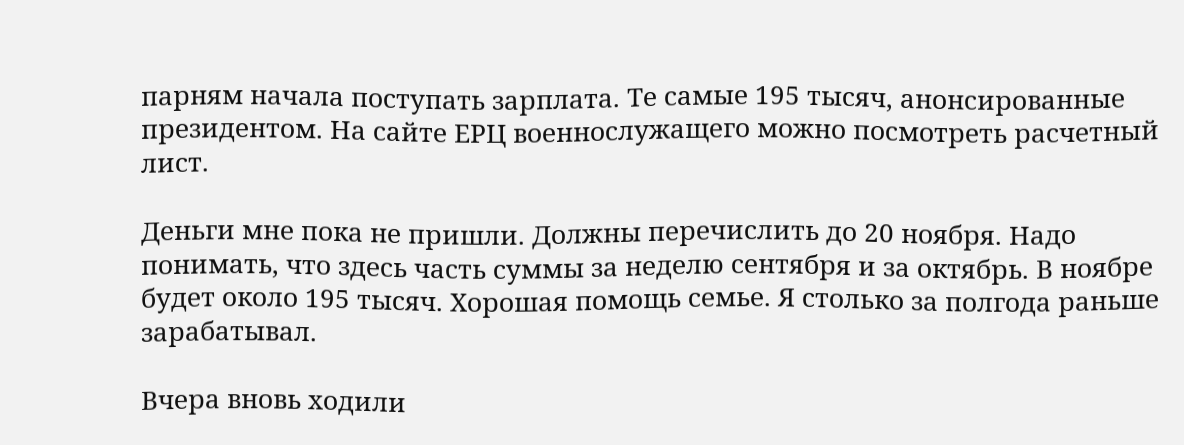парням начала поступать зарплата. Те самые 195 тысяч, анонсированные президентом. На сайте ЕРЦ военнослужащего можно посмотреть расчетный лист.

Деньги мне пока не пришли. Должны перечислить до 20 ноября. Надо понимать, что здесь часть суммы за неделю сентября и за октябрь. В ноябре будет около 195 тысяч. Хорошая помощь семье. Я столько за полгода раньше зарабатывал.

Вчера вновь ходили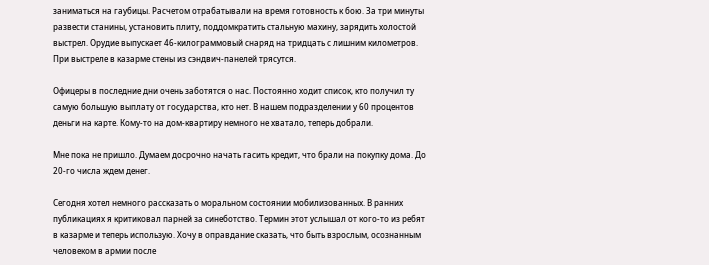заниматься на гаубицы. Расчетом отрабатывали на время готовность к бою. За три минуты развести станины, установить плиту, поддомкратить стальную махину, зарядить холостой выстрел. Орудие выпускает 46-килограммовый снаряд на тридцать с лишним километров. При выстреле в казарме стены из сэндвич-панелей трясутся.

Офицеры в последние дни очень заботятся о нас. Постоянно ходит список, кто получил ту самую большую выплату от государства, кто нет. В нашем подразделении у 60 процентов деньги на карте. Кому-то на дом-квартиру немного не хватало, теперь добрали.

Мне пока не пришло. Думаем досрочно начать гасить кредит, что брали на покупку дома. До 20-го числа ждем денег.

Сегодня хотел немного рассказать о моральном состоянии мобилизованных. В ранних публикациях я критиковал парней за синеботство. Термин этот услышал от кого-то из ребят в казарме и теперь использую. Хочу в оправдание сказать, что быть взрослым, осознанным человеком в армии после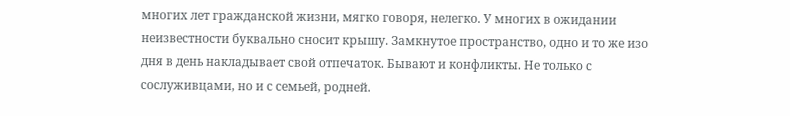многих лет гражданской жизни, мягко говоря, нелегко. У многих в ожидании неизвестности буквально сносит крышу. Замкнутое пространство, одно и то же изо дня в день накладывает свой отпечаток. Бывают и конфликты. Не только с сослуживцами, но и с семьей, родней.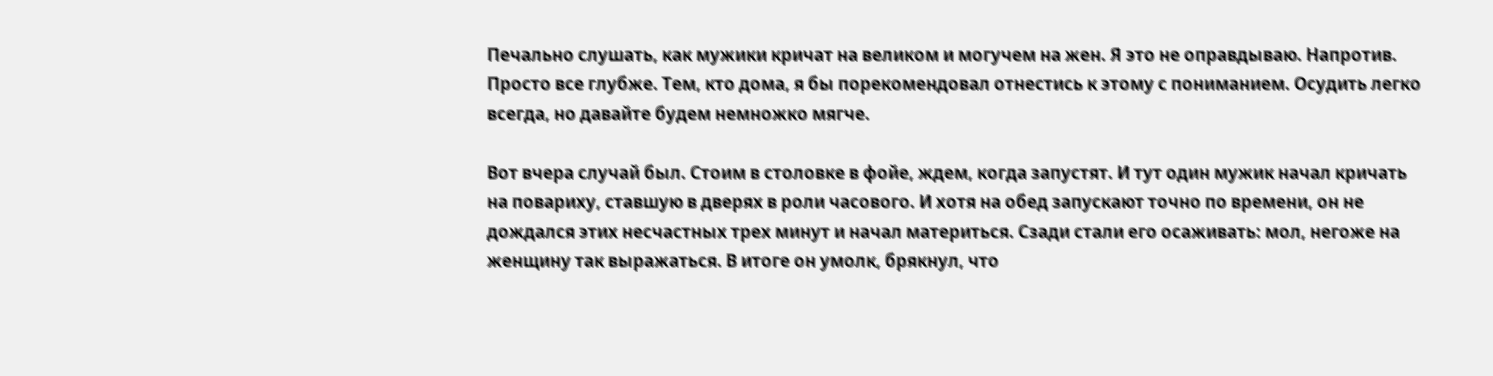Печально слушать, как мужики кричат на великом и могучем на жен. Я это не оправдываю. Напротив. Просто все глубже. Тем, кто дома, я бы порекомендовал отнестись к этому с пониманием. Осудить легко всегда, но давайте будем немножко мягче.

Вот вчера случай был. Стоим в столовке в фойе, ждем, когда запустят. И тут один мужик начал кричать на повариху, ставшую в дверях в роли часового. И хотя на обед запускают точно по времени, он не дождался этих несчастных трех минут и начал материться. Сзади стали его осаживать: мол, негоже на женщину так выражаться. В итоге он умолк, брякнул, что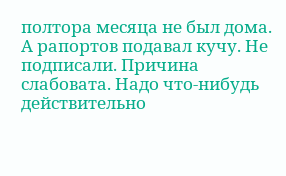полтора месяца не был дома. А рапортов подавал кучу. Не подписали. Причина слабовата. Надо что-нибудь действительно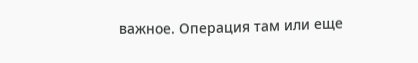важное. Операция там или еще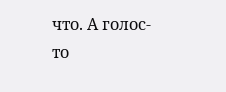что. А голос-то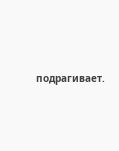подрагивает.